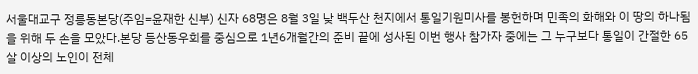서울대교구 정릉동본당(주임=윤재한 신부) 신자 68명은 8월 3일 낮 백두산 천지에서 통일기원미사를 봉헌하며 민족의 화해와 이 땅의 하나됨을 위해 두 손을 모았다.본당 등산동우회를 중심으로 1년6개월간의 준비 끝에 성사된 이번 행사 참가자 중에는 그 누구보다 통일이 간절한 65살 이상의 노인이 전체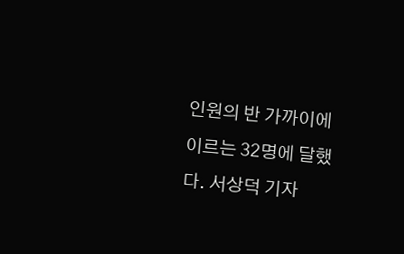인원의 반 가까이에 이르는 32명에 달했다. 서상덕 기자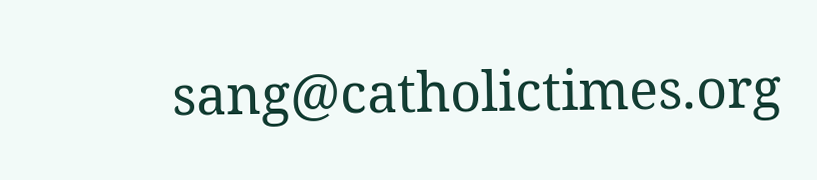sang@catholictimes.org